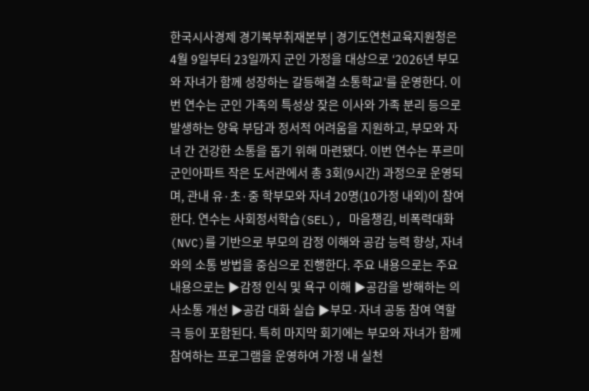한국시사경제 경기북부취재본부 | 경기도연천교육지원청은 4월 9일부터 23일까지 군인 가정을 대상으로 ‘2026년 부모와 자녀가 함께 성장하는 갈등해결 소통학교’를 운영한다. 이번 연수는 군인 가족의 특성상 잦은 이사와 가족 분리 등으로 발생하는 양육 부담과 정서적 어려움을 지원하고, 부모와 자녀 간 건강한 소통을 돕기 위해 마련됐다. 이번 연수는 푸르미 군인아파트 작은 도서관에서 총 3회(9시간) 과정으로 운영되며, 관내 유·초·중 학부모와 자녀 20명(10가정 내외)이 참여한다. 연수는 사회정서학습(SEL), 마음챙김, 비폭력대화(NVC)를 기반으로 부모의 감정 이해와 공감 능력 향상, 자녀와의 소통 방법을 중심으로 진행한다. 주요 내용으로는 주요 내용으로는 ▶감정 인식 및 욕구 이해 ▶공감을 방해하는 의사소통 개선 ▶공감 대화 실습 ▶부모·자녀 공동 참여 역할극 등이 포함된다. 특히 마지막 회기에는 부모와 자녀가 함께 참여하는 프로그램을 운영하여 가정 내 실천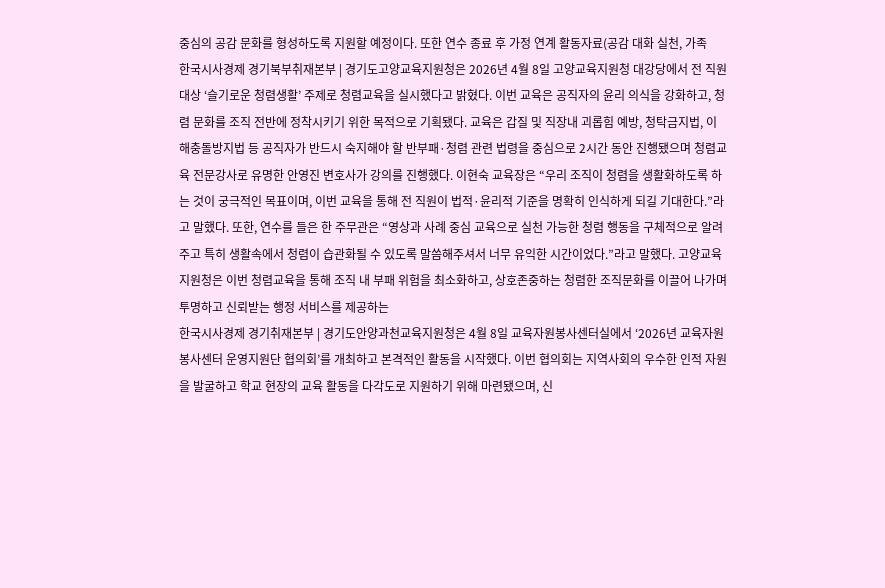중심의 공감 문화를 형성하도록 지원할 예정이다. 또한 연수 종료 후 가정 연계 활동자료(공감 대화 실천, 가족
한국시사경제 경기북부취재본부 | 경기도고양교육지원청은 2026년 4월 8일 고양교육지원청 대강당에서 전 직원 대상 ‘슬기로운 청렴생활’ 주제로 청렴교육을 실시했다고 밝혔다. 이번 교육은 공직자의 윤리 의식을 강화하고, 청렴 문화를 조직 전반에 정착시키기 위한 목적으로 기획됐다. 교육은 갑질 및 직장내 괴롭힘 예방, 청탁금지법, 이해충돌방지법 등 공직자가 반드시 숙지해야 할 반부패·청렴 관련 법령을 중심으로 2시간 동안 진행됐으며 청렴교육 전문강사로 유명한 안영진 변호사가 강의를 진행했다. 이현숙 교육장은 “우리 조직이 청렴을 생활화하도록 하는 것이 궁극적인 목표이며, 이번 교육을 통해 전 직원이 법적·윤리적 기준을 명확히 인식하게 되길 기대한다.”라고 말했다. 또한, 연수를 들은 한 주무관은 “영상과 사례 중심 교육으로 실천 가능한 청렴 행동을 구체적으로 알려주고 특히 생활속에서 청렴이 습관화될 수 있도록 말씀해주셔서 너무 유익한 시간이었다.”라고 말했다. 고양교육지원청은 이번 청렴교육을 통해 조직 내 부패 위험을 최소화하고, 상호존중하는 청렴한 조직문화를 이끌어 나가며 투명하고 신뢰받는 행정 서비스를 제공하는
한국시사경제 경기취재본부 | 경기도안양과천교육지원청은 4월 8일 교육자원봉사센터실에서 ‘2026년 교육자원봉사센터 운영지원단 협의회’를 개최하고 본격적인 활동을 시작했다. 이번 협의회는 지역사회의 우수한 인적 자원을 발굴하고 학교 현장의 교육 활동을 다각도로 지원하기 위해 마련됐으며, 신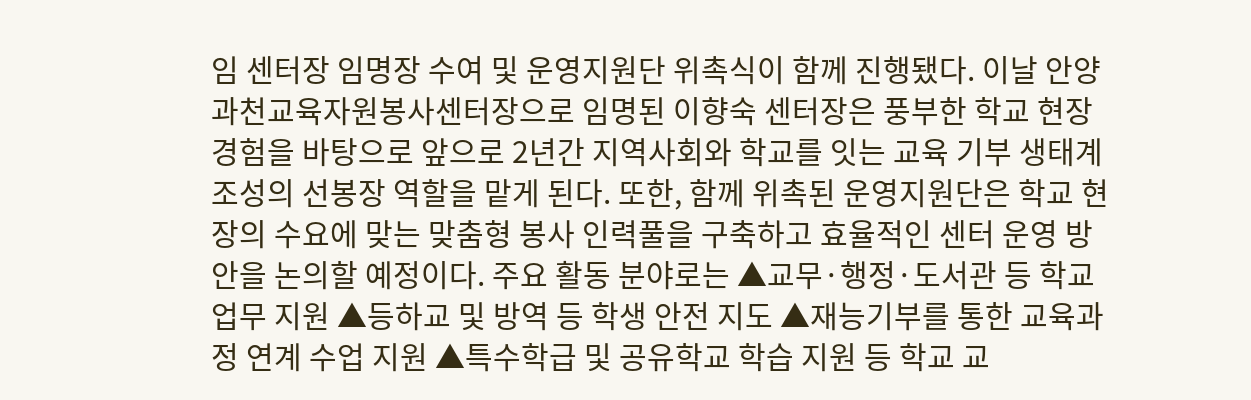임 센터장 임명장 수여 및 운영지원단 위촉식이 함께 진행됐다. 이날 안양과천교육자원봉사센터장으로 임명된 이향숙 센터장은 풍부한 학교 현장 경험을 바탕으로 앞으로 2년간 지역사회와 학교를 잇는 교육 기부 생태계 조성의 선봉장 역할을 맡게 된다. 또한, 함께 위촉된 운영지원단은 학교 현장의 수요에 맞는 맞춤형 봉사 인력풀을 구축하고 효율적인 센터 운영 방안을 논의할 예정이다. 주요 활동 분야로는 ▲교무·행정·도서관 등 학교 업무 지원 ▲등하교 및 방역 등 학생 안전 지도 ▲재능기부를 통한 교육과정 연계 수업 지원 ▲특수학급 및 공유학교 학습 지원 등 학교 교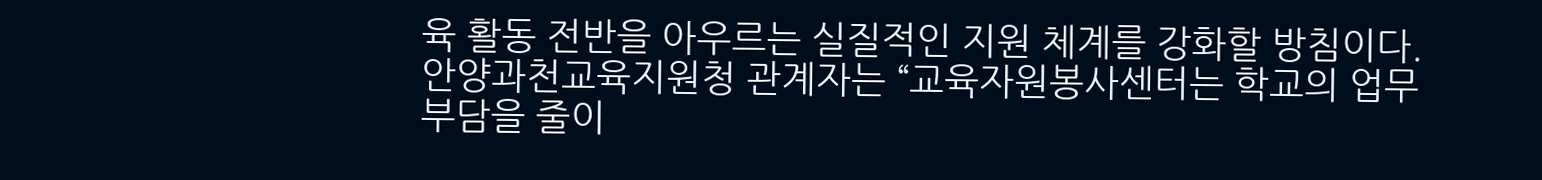육 활동 전반을 아우르는 실질적인 지원 체계를 강화할 방침이다. 안양과천교육지원청 관계자는 “교육자원봉사센터는 학교의 업무 부담을 줄이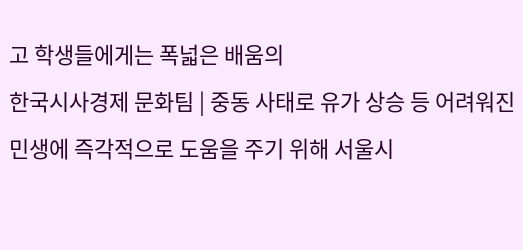고 학생들에게는 폭넓은 배움의
한국시사경제 문화팀 | 중동 사태로 유가 상승 등 어려워진 민생에 즉각적으로 도움을 주기 위해 서울시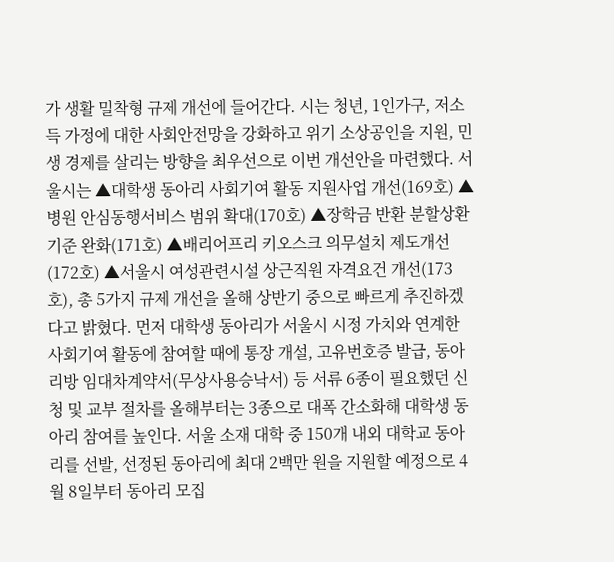가 생활 밀착형 규제 개선에 들어간다. 시는 청년, 1인가구, 저소득 가정에 대한 사회안전망을 강화하고 위기 소상공인을 지원, 민생 경제를 살리는 방향을 최우선으로 이번 개선안을 마련했다. 서울시는 ▲대학생 동아리 사회기여 활동 지원사업 개선(169호) ▲병원 안심동행서비스 범위 확대(170호) ▲장학금 반환 분할상환 기준 완화(171호) ▲배리어프리 키오스크 의무설치 제도개선 (172호) ▲서울시 여성관련시설 상근직원 자격요건 개선(173호), 총 5가지 규제 개선을 올해 상반기 중으로 빠르게 추진하겠다고 밝혔다. 먼저 대학생 동아리가 서울시 시정 가치와 연계한 사회기여 활동에 참여할 때에 통장 개설, 고유번호증 발급, 동아리방 임대차계약서(무상사용승낙서) 등 서류 6종이 필요했던 신청 및 교부 절차를 올해부터는 3종으로 대폭 간소화해 대학생 동아리 참여를 높인다. 서울 소재 대학 중 150개 내외 대학교 동아리를 선발, 선정된 동아리에 최대 2백만 원을 지원할 예정으로 4월 8일부터 동아리 모집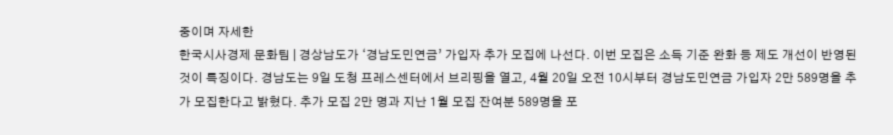중이며 자세한
한국시사경제 문화팀 | 경상남도가 ‘경남도민연금’ 가입자 추가 모집에 나선다. 이번 모집은 소득 기준 완화 등 제도 개선이 반영된 것이 특징이다. 경남도는 9일 도청 프레스센터에서 브리핑을 열고, 4월 20일 오전 10시부터 경남도민연금 가입자 2만 589명을 추가 모집한다고 밝혔다. 추가 모집 2만 명과 지난 1월 모집 잔여분 589명을 포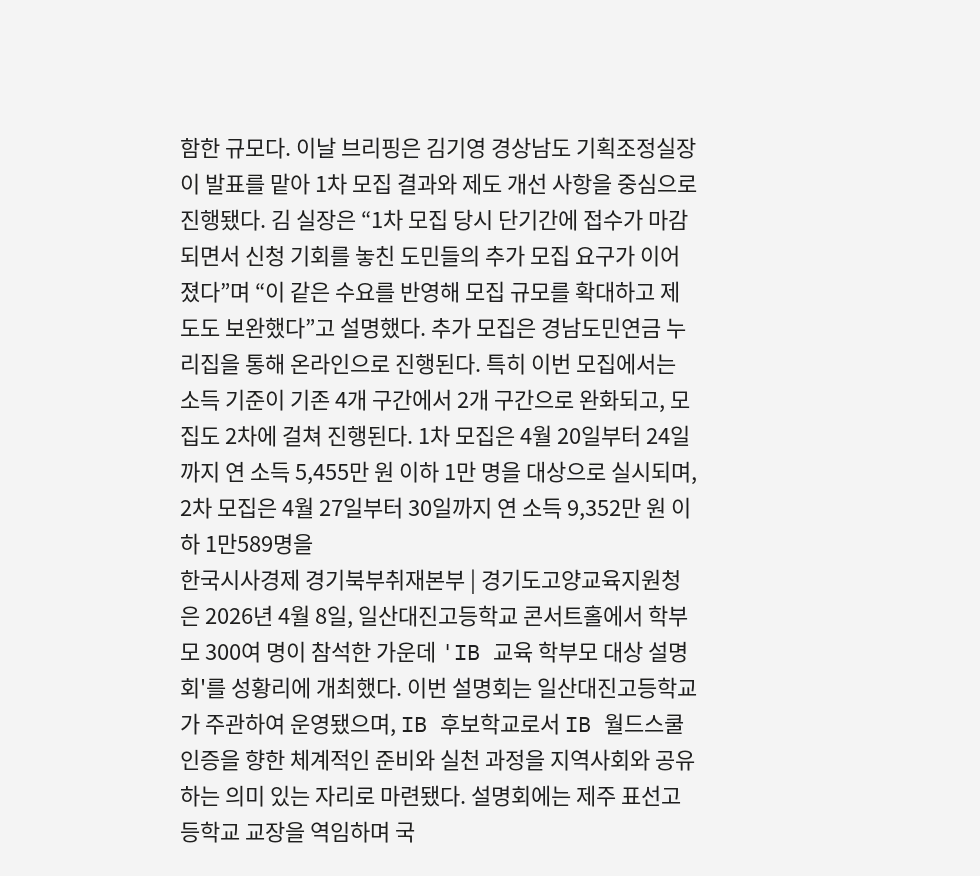함한 규모다. 이날 브리핑은 김기영 경상남도 기획조정실장이 발표를 맡아 1차 모집 결과와 제도 개선 사항을 중심으로 진행됐다. 김 실장은 “1차 모집 당시 단기간에 접수가 마감되면서 신청 기회를 놓친 도민들의 추가 모집 요구가 이어졌다”며 “이 같은 수요를 반영해 모집 규모를 확대하고 제도도 보완했다”고 설명했다. 추가 모집은 경남도민연금 누리집을 통해 온라인으로 진행된다. 특히 이번 모집에서는 소득 기준이 기존 4개 구간에서 2개 구간으로 완화되고, 모집도 2차에 걸쳐 진행된다. 1차 모집은 4월 20일부터 24일까지 연 소득 5,455만 원 이하 1만 명을 대상으로 실시되며, 2차 모집은 4월 27일부터 30일까지 연 소득 9,352만 원 이하 1만589명을
한국시사경제 경기북부취재본부 | 경기도고양교육지원청은 2026년 4월 8일, 일산대진고등학교 콘서트홀에서 학부모 300여 명이 참석한 가운데 'IB 교육 학부모 대상 설명회'를 성황리에 개최했다. 이번 설명회는 일산대진고등학교가 주관하여 운영됐으며, IB 후보학교로서 IB 월드스쿨 인증을 향한 체계적인 준비와 실천 과정을 지역사회와 공유하는 의미 있는 자리로 마련됐다. 설명회에는 제주 표선고등학교 교장을 역임하며 국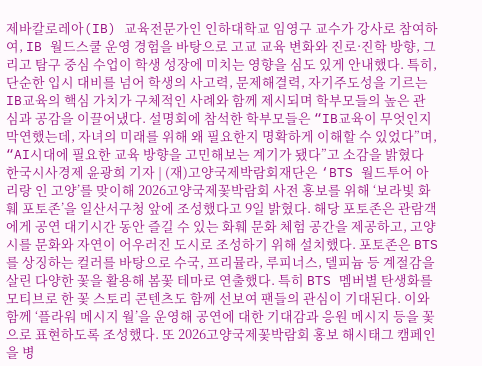제바칼로레아(IB) 교육전문가인 인하대학교 임영구 교수가 강사로 참여하여, IB 월드스쿨 운영 경험을 바탕으로 고교 교육 변화와 진로·진학 방향, 그리고 탐구 중심 수업이 학생 성장에 미치는 영향을 심도 있게 안내했다. 특히, 단순한 입시 대비를 넘어 학생의 사고력, 문제해결력, 자기주도성을 기르는 IB교육의 핵심 가치가 구체적인 사례와 함께 제시되며 학부모들의 높은 관심과 공감을 이끌어냈다. 설명회에 참석한 학부모들은 “IB교육이 무엇인지 막연했는데, 자녀의 미래를 위해 왜 필요한지 명확하게 이해할 수 있었다”며, “AI시대에 필요한 교육 방향을 고민해보는 계기가 됐다”고 소감을 밝혔다
한국시사경제 윤광희 기자 | (재)고양국제박람회재단은 ‘BTS 월드투어 아리랑 인 고양’를 맞이해 2026고양국제꽃박람회 사전 홍보를 위해 ‘보라빛 화훼 포토존’을 일산서구청 앞에 조성했다고 9일 밝혔다. 해당 포토존은 관람객에게 공연 대기시간 동안 즐길 수 있는 화훼 문화 체험 공간을 제공하고, 고양시를 문화와 자연이 어우러진 도시로 조성하기 위해 설치했다. 포토존은 BTS를 상징하는 컬러를 바탕으로 수국, 프리뮬라, 루피너스, 델피늄 등 계절감을 살린 다양한 꽃을 활용해 봄꽃 테마로 연출했다. 특히 BTS 멤버별 탄생화를 모티브로 한 꽃 스토리 콘텐츠도 함께 선보여 팬들의 관심이 기대된다. 이와 함께 ‘플라워 메시지 월’을 운영해 공연에 대한 기대감과 응원 메시지 등을 꽃으로 표현하도록 조성했다. 또 2026고양국제꽃박람회 홍보 해시태그 캠페인을 병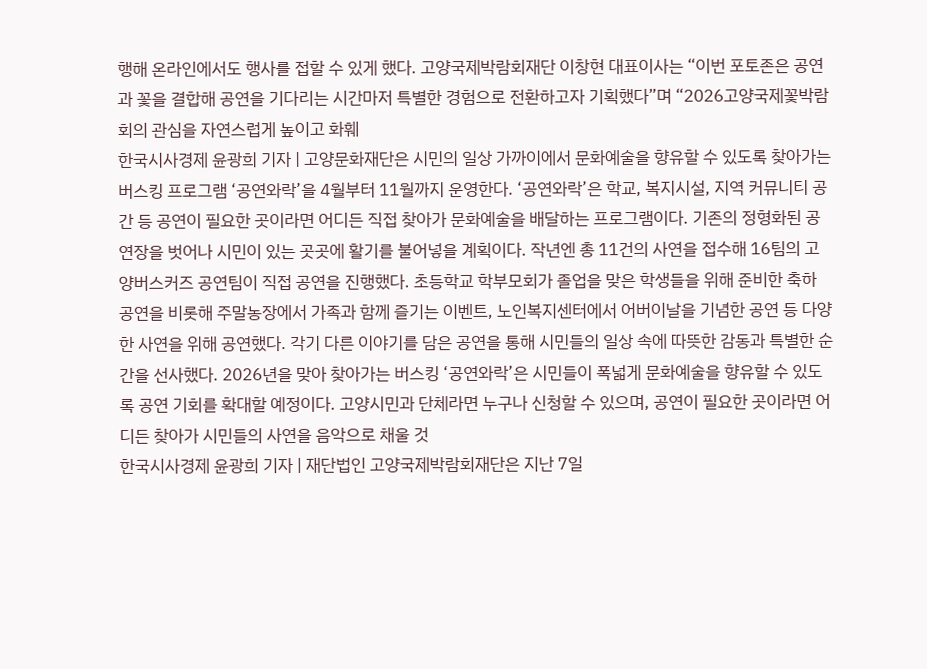행해 온라인에서도 행사를 접할 수 있게 했다. 고양국제박람회재단 이창현 대표이사는 “이번 포토존은 공연과 꽃을 결합해 공연을 기다리는 시간마저 특별한 경험으로 전환하고자 기획했다”며 “2026고양국제꽃박람회의 관심을 자연스럽게 높이고 화훼
한국시사경제 윤광희 기자 | 고양문화재단은 시민의 일상 가까이에서 문화예술을 향유할 수 있도록 찾아가는 버스킹 프로그램 ‘공연와락’을 4월부터 11월까지 운영한다. ‘공연와락’은 학교, 복지시설, 지역 커뮤니티 공간 등 공연이 필요한 곳이라면 어디든 직접 찾아가 문화예술을 배달하는 프로그램이다. 기존의 정형화된 공연장을 벗어나 시민이 있는 곳곳에 활기를 불어넣을 계획이다. 작년엔 총 11건의 사연을 접수해 16팀의 고양버스커즈 공연팀이 직접 공연을 진행했다. 초등학교 학부모회가 졸업을 맞은 학생들을 위해 준비한 축하 공연을 비롯해 주말농장에서 가족과 함께 즐기는 이벤트, 노인복지센터에서 어버이날을 기념한 공연 등 다양한 사연을 위해 공연했다. 각기 다른 이야기를 담은 공연을 통해 시민들의 일상 속에 따뜻한 감동과 특별한 순간을 선사했다. 2026년을 맞아 찾아가는 버스킹 ‘공연와락’은 시민들이 폭넓게 문화예술을 향유할 수 있도록 공연 기회를 확대할 예정이다. 고양시민과 단체라면 누구나 신청할 수 있으며, 공연이 필요한 곳이라면 어디든 찾아가 시민들의 사연을 음악으로 채울 것
한국시사경제 윤광희 기자 | 재단법인 고양국제박람회재단은 지난 7일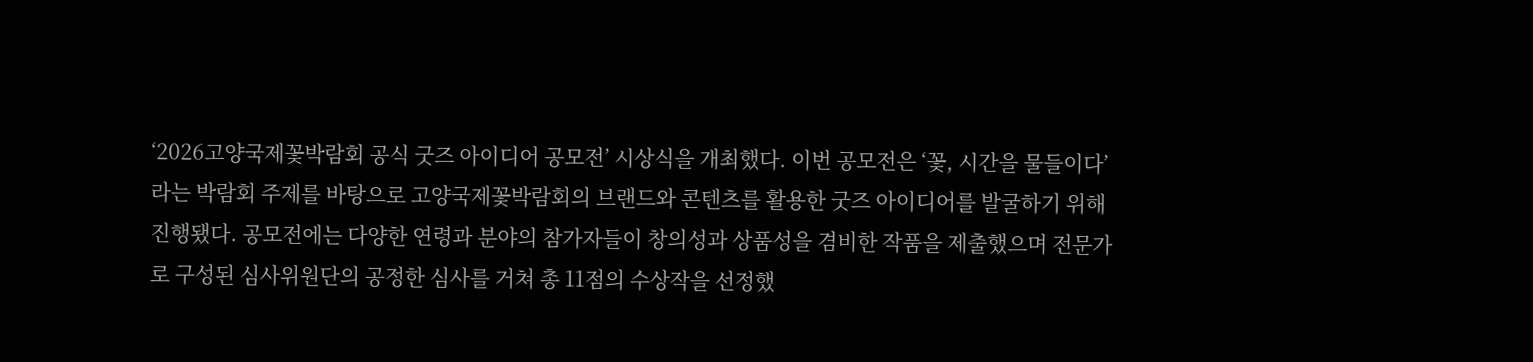‘2026고양국제꽃박람회 공식 굿즈 아이디어 공모전’ 시상식을 개최했다. 이번 공모전은 ‘꽃, 시간을 물들이다’라는 박람회 주제를 바탕으로 고양국제꽃박람회의 브랜드와 콘텐츠를 활용한 굿즈 아이디어를 발굴하기 위해 진행됐다. 공모전에는 다양한 연령과 분야의 참가자들이 창의성과 상품성을 겸비한 작품을 제출했으며 전문가로 구성된 심사위원단의 공정한 심사를 거쳐 총 11점의 수상작을 선정했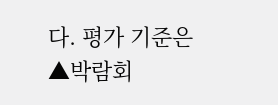다. 평가 기준은 ▲박람회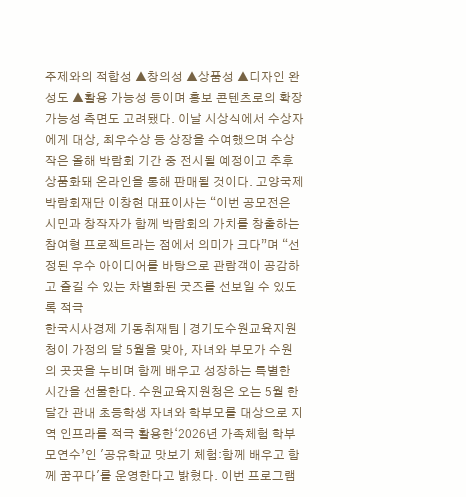주제와의 적합성 ▲창의성 ▲상품성 ▲디자인 완성도 ▲활용 가능성 등이며 홍보 콘텐츠로의 확장 가능성 측면도 고려됐다. 이날 시상식에서 수상자에게 대상, 최우수상 등 상장을 수여했으며 수상작은 올해 박람회 기간 중 전시될 예정이고 추후 상품화돼 온라인을 통해 판매될 것이다. 고양국제박람회재단 이창현 대표이사는 “이번 공모전은 시민과 창작자가 함께 박람회의 가치를 창출하는 참여형 프로젝트라는 점에서 의미가 크다”며 “선정된 우수 아이디어를 바탕으로 관람객이 공감하고 즐길 수 있는 차별화된 굿즈를 선보일 수 있도록 적극
한국시사경제 기동취재팀 | 경기도수원교육지원청이 가정의 달 5월을 맞아, 자녀와 부모가 수원의 곳곳을 누비며 함께 배우고 성장하는 특별한 시간을 선물한다. 수원교육지원청은 오는 5월 한 달간 관내 초등학생 자녀와 학부모를 대상으로 지역 인프라를 적극 활용한‘2026년 가족체험 학부모연수’인 '공유학교 맛보기 체험:함께 배우고 함께 꿈꾸다'를 운영한다고 밝혔다. 이번 프로그램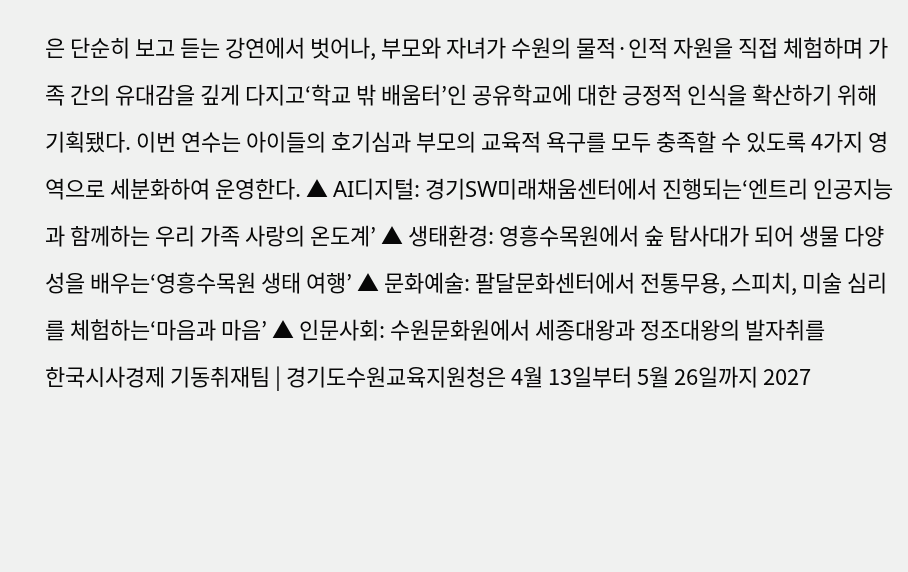은 단순히 보고 듣는 강연에서 벗어나, 부모와 자녀가 수원의 물적·인적 자원을 직접 체험하며 가족 간의 유대감을 깊게 다지고‘학교 밖 배움터’인 공유학교에 대한 긍정적 인식을 확산하기 위해 기획됐다. 이번 연수는 아이들의 호기심과 부모의 교육적 욕구를 모두 충족할 수 있도록 4가지 영역으로 세분화하여 운영한다. ▲ AI디지털: 경기SW미래채움센터에서 진행되는‘엔트리 인공지능과 함께하는 우리 가족 사랑의 온도계’ ▲ 생태환경: 영흥수목원에서 숲 탐사대가 되어 생물 다양성을 배우는‘영흥수목원 생태 여행’ ▲ 문화예술: 팔달문화센터에서 전통무용, 스피치, 미술 심리를 체험하는‘마음과 마음’ ▲ 인문사회: 수원문화원에서 세종대왕과 정조대왕의 발자취를
한국시사경제 기동취재팀 | 경기도수원교육지원청은 4월 13일부터 5월 26일까지 2027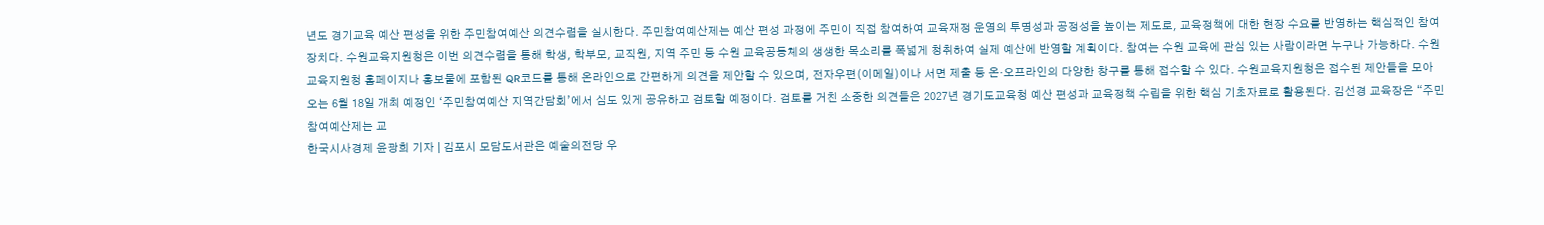년도 경기교육 예산 편성을 위한 주민참여예산 의견수렴을 실시한다. 주민참여예산제는 예산 편성 과정에 주민이 직접 참여하여 교육재정 운영의 투명성과 공정성을 높이는 제도로, 교육정책에 대한 현장 수요를 반영하는 핵심적인 참여 장치다. 수원교육지원청은 이번 의견수렴을 통해 학생, 학부모, 교직원, 지역 주민 등 수원 교육공동체의 생생한 목소리를 폭넓게 청취하여 실제 예산에 반영할 계획이다. 참여는 수원 교육에 관심 있는 사람이라면 누구나 가능하다. 수원교육지원청 홈페이지나 홍보물에 포함된 QR코드를 통해 온라인으로 간편하게 의견을 제안할 수 있으며, 전자우편(이메일)이나 서면 제출 등 온·오프라인의 다양한 창구를 통해 접수할 수 있다. 수원교육지원청은 접수된 제안들을 모아 오는 6월 18일 개최 예정인 ‘주민참여예산 지역간담회’에서 심도 있게 공유하고 검토할 예정이다. 검토를 거친 소중한 의견들은 2027년 경기도교육청 예산 편성과 교육정책 수립을 위한 핵심 기초자료로 활용된다. 김선경 교육장은 “주민참여예산제는 교
한국시사경제 윤광희 기자 | 김포시 모담도서관은 예술의전당 우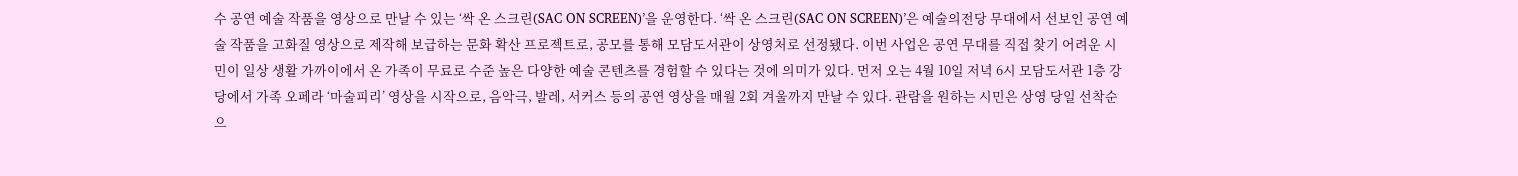수 공연 예술 작품을 영상으로 만날 수 있는 ‘싹 온 스크린(SAC ON SCREEN)’을 운영한다. ‘싹 온 스크린(SAC ON SCREEN)’은 예술의전당 무대에서 선보인 공연 예술 작품을 고화질 영상으로 제작해 보급하는 문화 확산 프로젝트로, 공모를 통해 모담도서관이 상영처로 선정됐다. 이번 사업은 공연 무대를 직접 찾기 어려운 시민이 일상 생활 가까이에서 온 가족이 무료로 수준 높은 다양한 예술 콘텐츠를 경험할 수 있다는 것에 의미가 있다. 먼저 오는 4월 10일 저녁 6시 모담도서관 1층 강당에서 가족 오페라 ‘마술피리’ 영상을 시작으로, 음악극, 발레, 서커스 등의 공연 영상을 매월 2회 겨울까지 만날 수 있다. 관람을 원하는 시민은 상영 당일 선착순으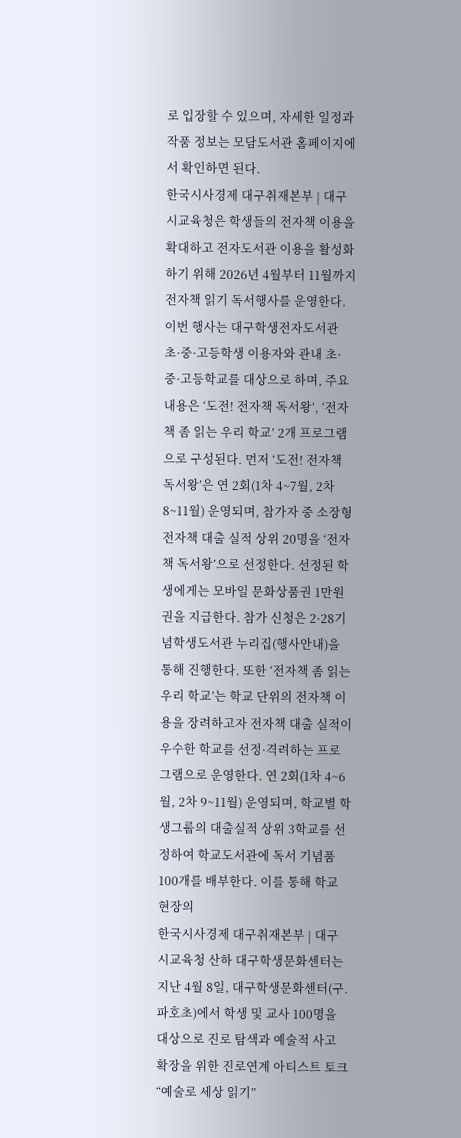로 입장할 수 있으며, 자세한 일정과 작품 정보는 모담도서관 홈페이지에서 확인하면 된다.
한국시사경제 대구취재본부 | 대구시교육청은 학생들의 전자책 이용을 확대하고 전자도서관 이용을 활성화하기 위해 2026년 4월부터 11월까지 전자책 읽기 독서행사를 운영한다. 이번 행사는 대구학생전자도서관 초·중·고등학생 이용자와 관내 초·중·고등학교를 대상으로 하며, 주요 내용은 ‘도전! 전자책 독서왕’, ‘전자책 좀 읽는 우리 학교’ 2개 프로그램으로 구성된다. 먼저 ‘도전! 전자책 독서왕’은 연 2회(1차 4~7월, 2차 8~11월) 운영되며, 참가자 중 소장형 전자책 대출 실적 상위 20명을 ‘전자책 독서왕’으로 선정한다. 선정된 학생에게는 모바일 문화상품권 1만원권을 지급한다. 참가 신청은 2·28기념학생도서관 누리집(행사안내)을 통해 진행한다. 또한 ‘전자책 좀 읽는 우리 학교’는 학교 단위의 전자책 이용을 장려하고자 전자책 대출 실적이 우수한 학교를 선정·격려하는 프로그램으로 운영한다. 연 2회(1차 4~6월, 2차 9~11월) 운영되며, 학교별 학생그룹의 대출실적 상위 3학교를 선정하여 학교도서관에 독서 기념품 100개를 배부한다. 이를 통해 학교 현장의
한국시사경제 대구취재본부 | 대구시교육청 산하 대구학생문화센터는 지난 4월 8일, 대구학생문화센터(구. 파호초)에서 학생 및 교사 100명을 대상으로 진로 탐색과 예술적 사고 확장을 위한 진로연계 아티스트 토크 “예술로 세상 읽기”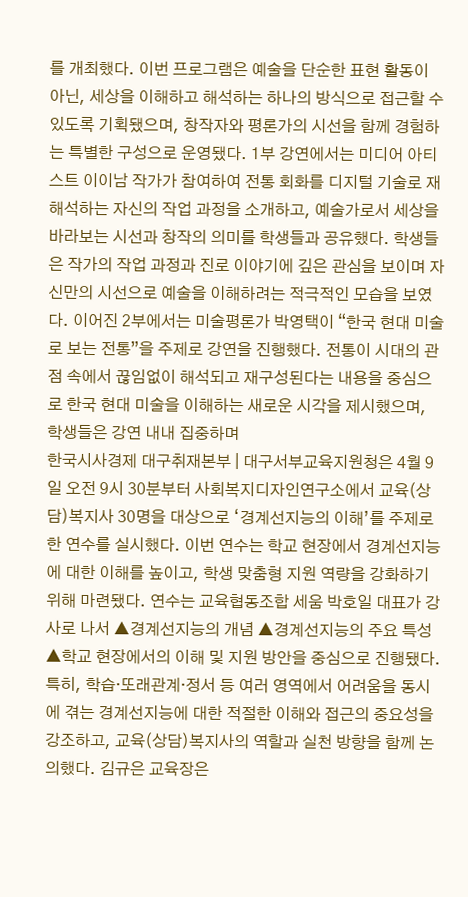를 개최했다. 이번 프로그램은 예술을 단순한 표현 활동이 아닌, 세상을 이해하고 해석하는 하나의 방식으로 접근할 수 있도록 기획됐으며, 창작자와 평론가의 시선을 함께 경험하는 특별한 구성으로 운영됐다. 1부 강연에서는 미디어 아티스트 이이남 작가가 참여하여 전통 회화를 디지털 기술로 재해석하는 자신의 작업 과정을 소개하고, 예술가로서 세상을 바라보는 시선과 창작의 의미를 학생들과 공유했다. 학생들은 작가의 작업 과정과 진로 이야기에 깊은 관심을 보이며 자신만의 시선으로 예술을 이해하려는 적극적인 모습을 보였다. 이어진 2부에서는 미술평론가 박영택이 “한국 현대 미술로 보는 전통”을 주제로 강연을 진행했다. 전통이 시대의 관점 속에서 끊임없이 해석되고 재구성된다는 내용을 중심으로 한국 현대 미술을 이해하는 새로운 시각을 제시했으며, 학생들은 강연 내내 집중하며
한국시사경제 대구취재본부 | 대구서부교육지원청은 4월 9일 오전 9시 30분부터 사회복지디자인연구소에서 교육(상담)복지사 30명을 대상으로 ‘경계선지능의 이해’를 주제로 한 연수를 실시했다. 이번 연수는 학교 현장에서 경계선지능에 대한 이해를 높이고, 학생 맞춤형 지원 역량을 강화하기 위해 마련됐다. 연수는 교육협동조합 세움 박호일 대표가 강사로 나서 ▲경계선지능의 개념 ▲경계선지능의 주요 특성 ▲학교 현장에서의 이해 및 지원 방안을 중심으로 진행됐다. 특히, 학습·또래관계·정서 등 여러 영역에서 어려움을 동시에 겪는 경계선지능에 대한 적절한 이해와 접근의 중요성을 강조하고, 교육(상담)복지사의 역할과 실천 방향을 함께 논의했다. 김규은 교육장은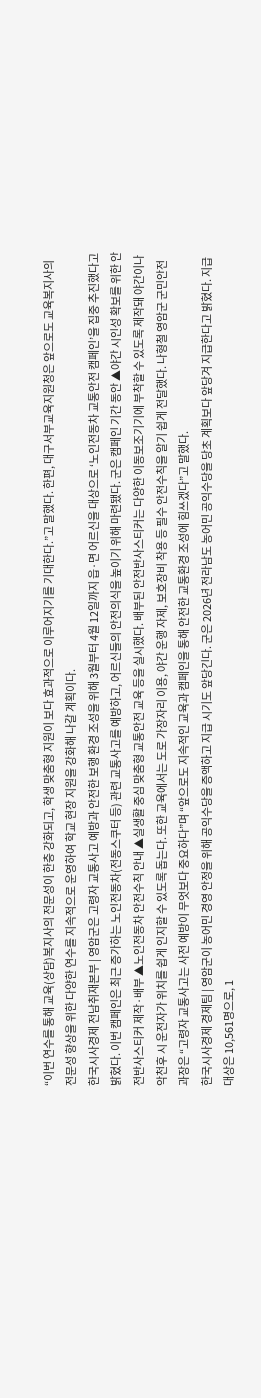“이번 연수를 통해 교육(상담)복지사의 전문성이 한층 강화되고, 학생 맞춤형 지원이 보다 효과적으로 이루어지기를 기대한다.”고 말했다. 한편, 대구서부교육지원청은 앞으로도 교육복지사의 전문성 향상을 위한 다양한 연수를 지속적으로 운영하여 학교 현장 지원을 강화해 나갈 계획이다.
한국시사경제 전남취재본부 | 영암군은 고령자 교통사고 예방과 안전한 보행 환경 조성을 위해 3월부터 4월 12일까지 읍·면 어르신을 대상으로 ‘노인전동차 교통안전 캠페인’을 집중 추진했다고 밝혔다. 이번 캠페인은 최근 증가하는 노인전동차(전동스쿠터 등) 관련 교통사고를 예방하고, 어르신들의 안전의식을 높이기 위해 마련됐다. 군은 캠페인 기간 동안 ▲야간 시인성 확보를 위한 안전반사스티커 제작·배부 ▲노인전동차 안전수칙 안내 ▲실생활 중심 맞춤형 교통안전 교육 등을 실시했다. 배부된 안전반사스티커는 다양한 이동보조기기에 부착할 수 있도록 제작돼 야간이나 악천후 시 운전자가 위치를 쉽게 인지할 수 있도록 돕는다. 또한 교육에서는 도로 가장자리 이용, 야간 운행 자제, 보호장비 착용 등 필수 안전수칙을 알기 쉽게 전달했다. 나형철 영암군 군민안전과장은 “고령자 교통사고는 사전 예방이 무엇보다 중요하다”며 “앞으로도 지속적인 교육과 캠페인을 통해 안전한 교통환경 조성에 힘쓰겠다”고 말했다.
한국시사경제 경제팀 | 영암군이 농어민 경영 안정을 위해 공익수당을 증액하고 지급 시기도 앞당긴다. 군은 2026년 전라남도 농어민 공익수당을 당초 계획보다 앞당겨 지급한다고 밝혔다. 지급 대상은 10,561명으로, 1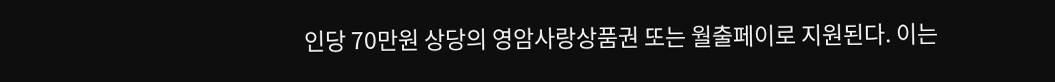인당 70만원 상당의 영암사랑상품권 또는 월출페이로 지원된다. 이는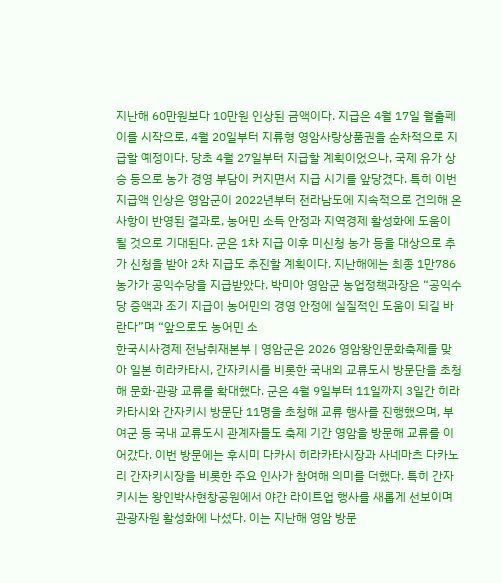지난해 60만원보다 10만원 인상된 금액이다. 지급은 4월 17일 월출페이를 시작으로, 4월 20일부터 지류형 영암사랑상품권을 순차적으로 지급할 예정이다. 당초 4월 27일부터 지급할 계획이었으나, 국제 유가 상승 등으로 농가 경영 부담이 커지면서 지급 시기를 앞당겼다. 특히 이번 지급액 인상은 영암군이 2022년부터 전라남도에 지속적으로 건의해 온 사항이 반영된 결과로, 농어민 소득 안정과 지역경제 활성화에 도움이 될 것으로 기대된다. 군은 1차 지급 이후 미신청 농가 등을 대상으로 추가 신청을 받아 2차 지급도 추진할 계획이다. 지난해에는 최종 1만786농가가 공익수당을 지급받았다. 박미아 영암군 농업정책과장은 “공익수당 증액과 조기 지급이 농어민의 경영 안정에 실질적인 도움이 되길 바란다”며 “앞으로도 농어민 소
한국시사경제 전남취재본부 | 영암군은 2026 영암왕인문화축제를 맞아 일본 히라카타시, 간자키시를 비롯한 국내외 교류도시 방문단을 초청해 문화·관광 교류를 확대했다. 군은 4월 9일부터 11일까지 3일간 히라카타시와 간자키시 방문단 11명을 초청해 교류 행사를 진행했으며, 부여군 등 국내 교류도시 관계자들도 축제 기간 영암을 방문해 교류를 이어갔다. 이번 방문에는 후시미 다카시 히라카타시장과 사네마츠 다카노리 간자키시장을 비롯한 주요 인사가 참여해 의미를 더했다. 특히 간자키시는 왕인박사현창공원에서 야간 라이트업 행사를 새롭게 선보이며 관광자원 활성화에 나섰다. 이는 지난해 영암 방문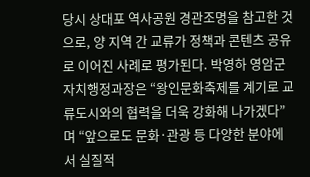당시 상대포 역사공원 경관조명을 참고한 것으로, 양 지역 간 교류가 정책과 콘텐츠 공유로 이어진 사례로 평가된다. 박영하 영암군 자치행정과장은 “왕인문화축제를 계기로 교류도시와의 협력을 더욱 강화해 나가겠다”며 “앞으로도 문화·관광 등 다양한 분야에서 실질적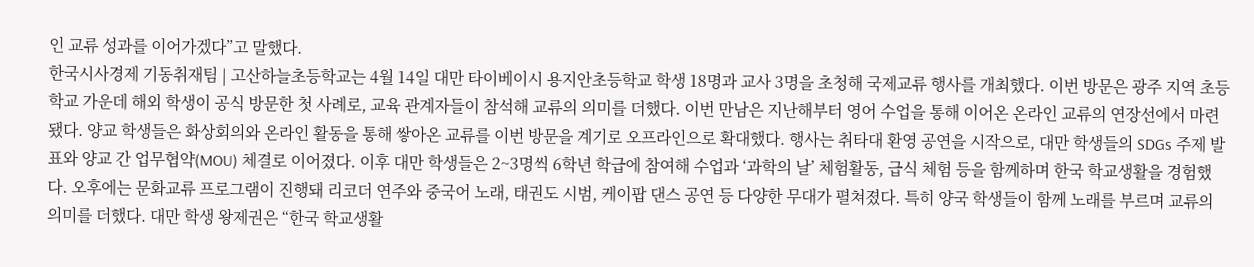인 교류 성과를 이어가겠다”고 말했다.
한국시사경제 기동취재팀 | 고산하늘초등학교는 4월 14일 대만 타이베이시 용지안초등학교 학생 18명과 교사 3명을 초청해 국제교류 행사를 개최했다. 이번 방문은 광주 지역 초등학교 가운데 해외 학생이 공식 방문한 첫 사례로, 교육 관계자들이 참석해 교류의 의미를 더했다. 이번 만남은 지난해부터 영어 수업을 통해 이어온 온라인 교류의 연장선에서 마련됐다. 양교 학생들은 화상회의와 온라인 활동을 통해 쌓아온 교류를 이번 방문을 계기로 오프라인으로 확대했다. 행사는 취타대 환영 공연을 시작으로, 대만 학생들의 SDGs 주제 발표와 양교 간 업무협약(MOU) 체결로 이어졌다. 이후 대만 학생들은 2~3명씩 6학년 학급에 참여해 수업과 ‘과학의 날’ 체험활동, 급식 체험 등을 함께하며 한국 학교생활을 경험했다. 오후에는 문화교류 프로그램이 진행돼 리코더 연주와 중국어 노래, 태권도 시범, 케이팝 댄스 공연 등 다양한 무대가 펼쳐졌다. 특히 양국 학생들이 함께 노래를 부르며 교류의 의미를 더했다. 대만 학생 왕제권은 “한국 학교생활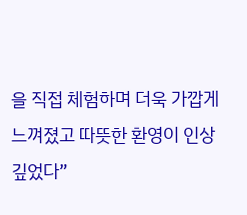을 직접 체험하며 더욱 가깝게 느껴졌고 따뜻한 환영이 인상 깊었다”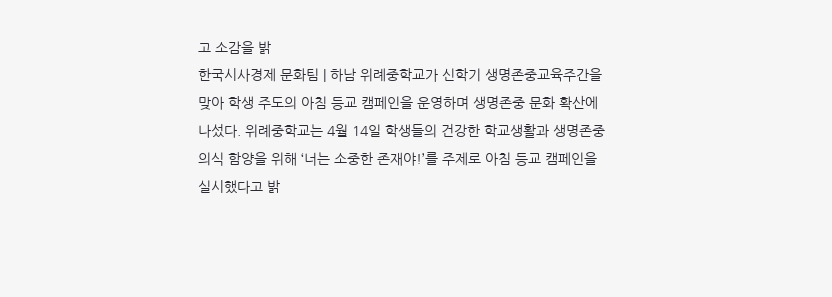고 소감을 밝
한국시사경제 문화팀 | 하남 위례중학교가 신학기 생명존중교육주간을 맞아 학생 주도의 아침 등교 캠페인을 운영하며 생명존중 문화 확산에 나섰다. 위례중학교는 4월 14일 학생들의 건강한 학교생활과 생명존중 의식 함양을 위해 ‘너는 소중한 존재야!’를 주제로 아침 등교 캠페인을 실시했다고 밝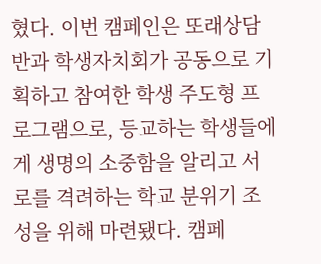혔다. 이번 캠페인은 또래상담반과 학생자치회가 공동으로 기획하고 참여한 학생 주도형 프로그램으로, 등교하는 학생들에게 생명의 소중함을 알리고 서로를 격려하는 학교 분위기 조성을 위해 마련됐다. 캠페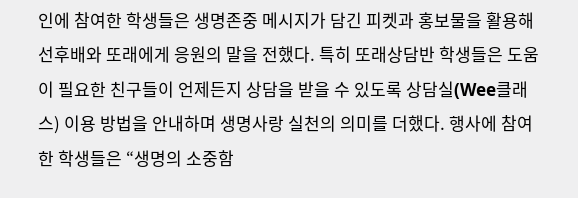인에 참여한 학생들은 생명존중 메시지가 담긴 피켓과 홍보물을 활용해 선후배와 또래에게 응원의 말을 전했다. 특히 또래상담반 학생들은 도움이 필요한 친구들이 언제든지 상담을 받을 수 있도록 상담실(Wee클래스) 이용 방법을 안내하며 생명사랑 실천의 의미를 더했다. 행사에 참여한 학생들은 “생명의 소중함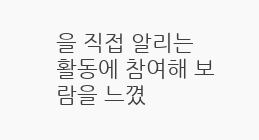을 직접 알리는 활동에 참여해 보람을 느꼈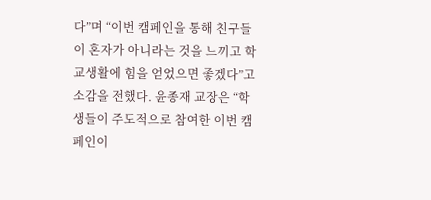다”며 “이번 캠페인을 통해 친구들이 혼자가 아니라는 것을 느끼고 학교생활에 힘을 얻었으면 좋겠다”고 소감을 전했다. 윤종재 교장은 “학생들이 주도적으로 참여한 이번 캠페인이